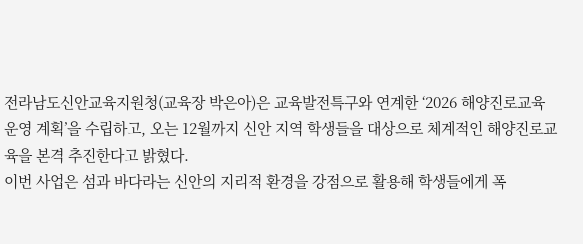전라남도신안교육지원청(교육장 박은아)은 교육발전특구와 연계한 ‘2026 해양진로교육 운영 계획’을 수립하고, 오는 12월까지 신안 지역 학생들을 대상으로 체계적인 해양진로교육을 본격 추진한다고 밝혔다.
이번 사업은 섬과 바다라는 신안의 지리적 환경을 강점으로 활용해 학생들에게 폭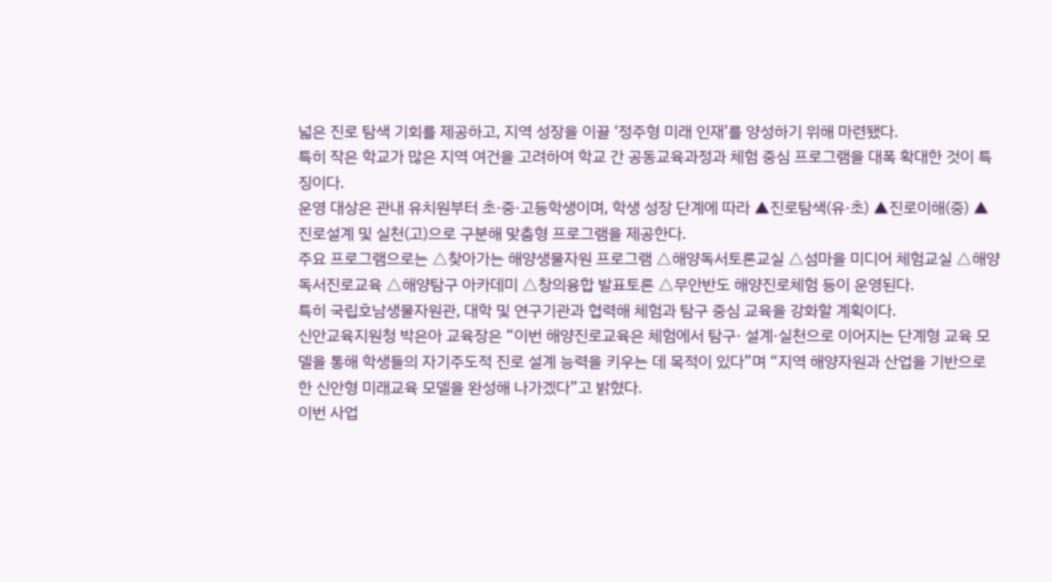넓은 진로 탐색 기회를 제공하고, 지역 성장을 이끌 ‘정주형 미래 인재’를 양성하기 위해 마련됐다.
특히 작은 학교가 많은 지역 여건을 고려하여 학교 간 공동교육과정과 체험 중심 프로그램을 대폭 확대한 것이 특징이다.
운영 대상은 관내 유치원부터 초·중·고등학생이며, 학생 성장 단계에 따라 ▲진로탐색(유·초) ▲진로이해(중) ▲진로설계 및 실천(고)으로 구분해 맞춤형 프로그램을 제공한다.
주요 프로그램으로는 △찾아가는 해양생물자원 프로그램 △해양독서토론교실 △섬마을 미디어 체험교실 △해양 독서진로교육 △해양탐구 아카데미 △창의융합 발표토론 △무안반도 해양진로체험 등이 운영된다.
특히 국립호남생물자원관, 대학 및 연구기관과 협력해 체험과 탐구 중심 교육을 강화할 계획이다.
신안교육지원청 박은아 교육장은 “이번 해양진로교육은 체험에서 탐구· 설계·실천으로 이어지는 단계형 교육 모델을 통해 학생들의 자기주도적 진로 설계 능력을 키우는 데 목적이 있다”며 “지역 해양자원과 산업을 기반으로 한 신안형 미래교육 모델을 완성해 나가겠다”고 밝혔다.
이번 사업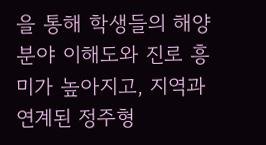을 통해 학생들의 해양 분야 이해도와 진로 흥미가 높아지고, 지역과 연계된 정주형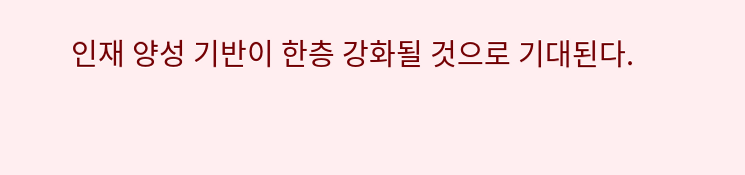인재 양성 기반이 한층 강화될 것으로 기대된다.